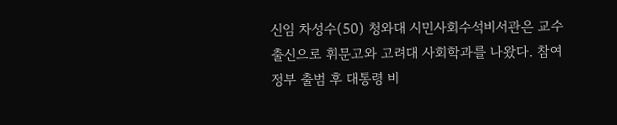신임 차성수(50) 청와대 시민사회수석비서관은 교수 출신으로 휘문고와 고려대 사회학과를 나왔다. 참여정부 출범 후 대통령 비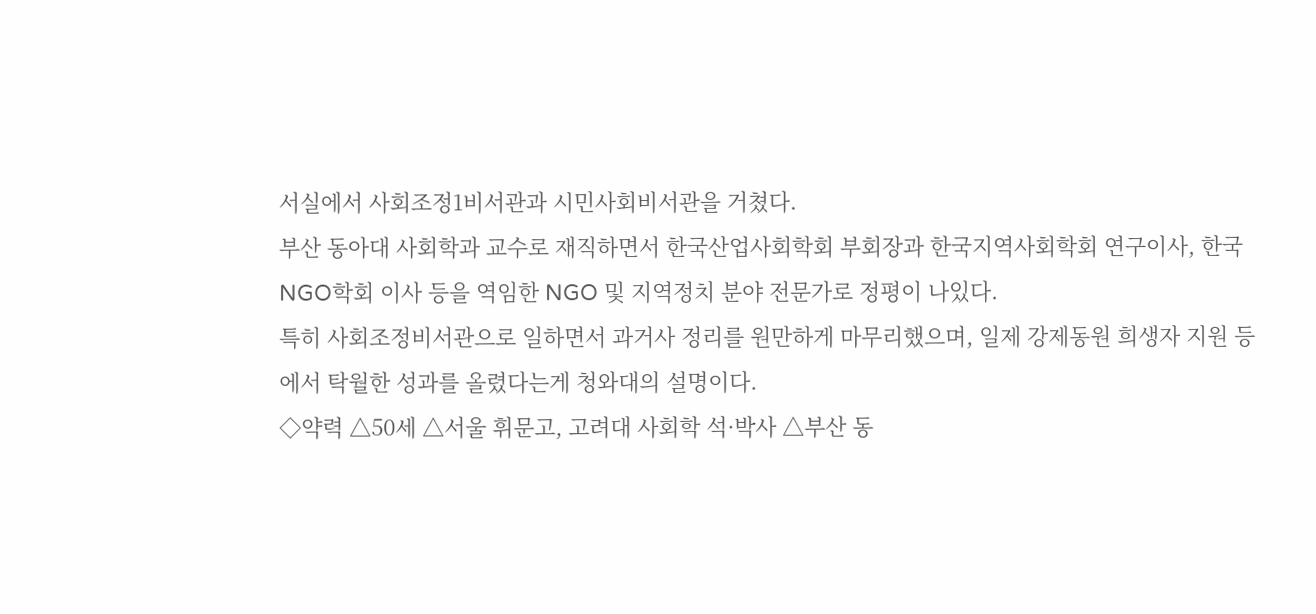서실에서 사회조정1비서관과 시민사회비서관을 거쳤다.
부산 동아대 사회학과 교수로 재직하면서 한국산업사회학회 부회장과 한국지역사회학회 연구이사, 한국NGO학회 이사 등을 역임한 NGO 및 지역정치 분야 전문가로 정평이 나있다.
특히 사회조정비서관으로 일하면서 과거사 정리를 원만하게 마무리했으며, 일제 강제동원 희생자 지원 등에서 탁월한 성과를 올렸다는게 청와대의 설명이다.
◇약력 △50세 △서울 휘문고, 고려대 사회학 석·박사 △부산 동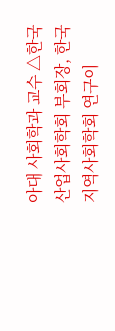아대 사회학과 교수 △한국산업사회학회 부회장, 한국지역사회학회 연구이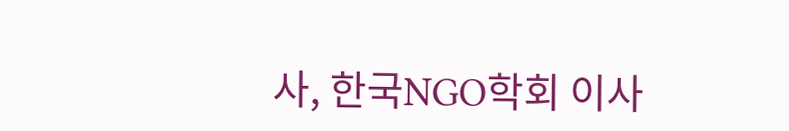사, 한국NGO학회 이사